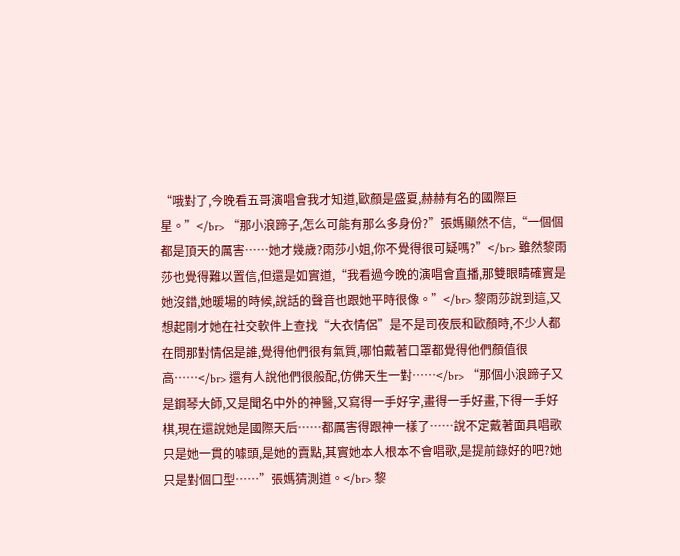“哦對了,今晚看五哥演唱會我才知道,歐顏是盛夏,赫赫有名的國際巨星。”</br> “那小浪蹄子,怎么可能有那么多身份?”張媽顯然不信,“一個個都是頂天的厲害……她才幾歲?雨莎小姐,你不覺得很可疑嗎?”</br> 雖然黎雨莎也覺得難以置信,但還是如實道,“我看過今晚的演唱會直播,那雙眼睛確實是她沒錯,她暖場的時候,說話的聲音也跟她平時很像。”</br> 黎雨莎說到這,又想起剛才她在社交軟件上查找“大衣情侶”是不是司夜辰和歐顏時,不少人都在問那對情侶是誰,覺得他們很有氣質,哪怕戴著口罩都覺得他們顏值很高……</br> 還有人說他們很般配,仿佛天生一對……</br> “那個小浪蹄子又是鋼琴大師,又是聞名中外的神醫,又寫得一手好字,畫得一手好畫,下得一手好棋,現在還說她是國際天后……都厲害得跟神一樣了……說不定戴著面具唱歌只是她一貫的噱頭,是她的賣點,其實她本人根本不會唱歌,是提前錄好的吧?她只是對個口型……”張媽猜測道。</br> 黎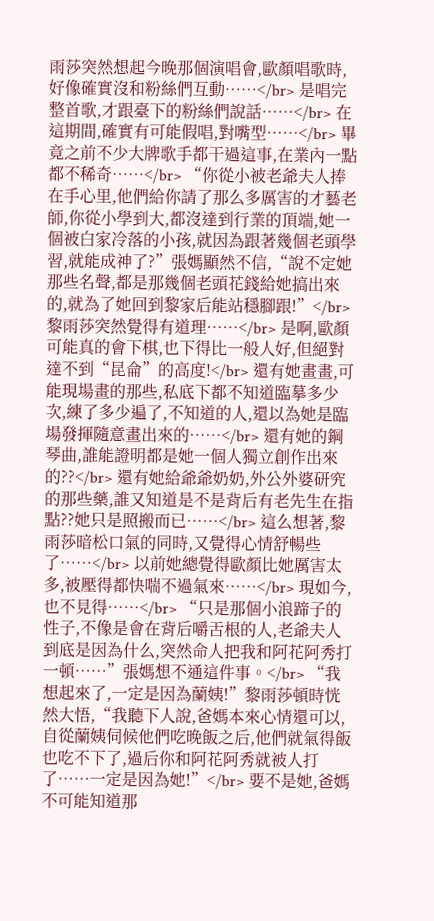雨莎突然想起今晚那個演唱會,歐顏唱歌時,好像確實沒和粉絲們互動……</br> 是唱完整首歌,才跟臺下的粉絲們說話……</br> 在這期間,確實有可能假唱,對嘴型……</br> 畢竟之前不少大牌歌手都干過這事,在業內一點都不稀奇……</br> “你從小被老爺夫人捧在手心里,他們給你請了那么多厲害的才藝老師,你從小學到大,都沒達到行業的頂端,她一個被白家冷落的小孩,就因為跟著幾個老頭學習,就能成神了?”張媽顯然不信,“說不定她那些名聲,都是那幾個老頭花錢給她搞出來的,就為了她回到黎家后能站穩腳跟!”</br> 黎雨莎突然覺得有道理……</br> 是啊,歐顏可能真的會下棋,也下得比一般人好,但絕對達不到“昆侖”的高度!</br> 還有她畫畫,可能現場畫的那些,私底下都不知道臨摹多少次,練了多少遍了,不知道的人,還以為她是臨場發揮隨意畫出來的……</br> 還有她的鋼琴曲,誰能證明都是她一個人獨立創作出來的??</br> 還有她給爺爺奶奶,外公外婆研究的那些藥,誰又知道是不是背后有老先生在指點??她只是照搬而已……</br> 這么想著,黎雨莎暗松口氣的同時,又覺得心情舒暢些了……</br> 以前她總覺得歐顏比她厲害太多,被壓得都快喘不過氣來……</br> 現如今,也不見得……</br> “只是那個小浪蹄子的性子,不像是會在背后嚼舌根的人,老爺夫人到底是因為什么,突然命人把我和阿花阿秀打一頓……”張媽想不通這件事。</br> “我想起來了,一定是因為蘭姨!”黎雨莎頓時恍然大悟,“我聽下人說,爸媽本來心情還可以,自從蘭姨伺候他們吃晚飯之后,他們就氣得飯也吃不下了,過后你和阿花阿秀就被人打了……一定是因為她!”</br> 要不是她,爸媽不可能知道那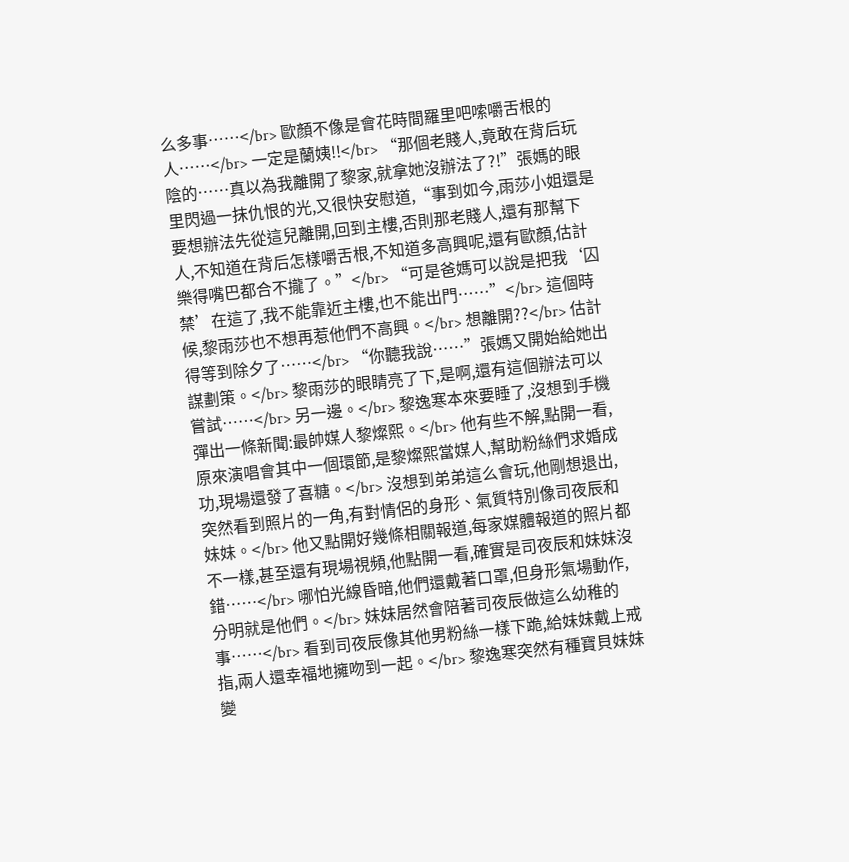么多事……</br> 歐顏不像是會花時間羅里吧嗦嚼舌根的人……</br> 一定是蘭姨!!</br> “那個老賤人,竟敢在背后玩陰的……真以為我離開了黎家,就拿她沒辦法了?!”張媽的眼里閃過一抹仇恨的光,又很快安慰道,“事到如今,雨莎小姐還是要想辦法先從這兒離開,回到主樓,否則那老賤人,還有那幫下人,不知道在背后怎樣嚼舌根,不知道多高興呢,還有歐顏,估計樂得嘴巴都合不攏了。”</br> “可是爸媽可以說是把我‘囚禁’在這了,我不能靠近主樓,也不能出門……”</br> 這個時候,黎雨莎也不想再惹他們不高興。</br> 想離開??</br> 估計得等到除夕了……</br> “你聽我說……”張媽又開始給她出謀劃策。</br> 黎雨莎的眼睛亮了下,是啊,還有這個辦法可以嘗試……</br> 另一邊。</br> 黎逸寒本來要睡了,沒想到手機彈出一條新聞:最帥媒人黎燦熙。</br> 他有些不解,點開一看,原來演唱會其中一個環節,是黎燦熙當媒人,幫助粉絲們求婚成功,現場還發了喜糖。</br> 沒想到弟弟這么會玩,他剛想退出,突然看到照片的一角,有對情侶的身形、氣質特別像司夜辰和妹妹。</br> 他又點開好幾條相關報道,每家媒體報道的照片都不一樣,甚至還有現場視頻,他點開一看,確實是司夜辰和妹妹沒錯……</br> 哪怕光線昏暗,他們還戴著口罩,但身形氣場動作,分明就是他們。</br> 妹妹居然會陪著司夜辰做這么幼稚的事……</br> 看到司夜辰像其他男粉絲一樣下跪,給妹妹戴上戒指,兩人還幸福地擁吻到一起。</br> 黎逸寒突然有種寶貝妹妹變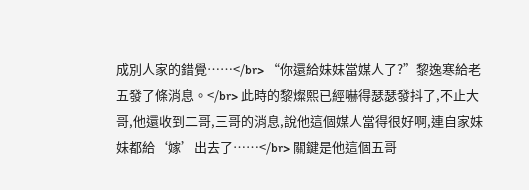成別人家的錯覺……</br> “你還給妹妹當媒人了?”黎逸寒給老五發了條消息。</br> 此時的黎燦熙已經嚇得瑟瑟發抖了,不止大哥,他還收到二哥,三哥的消息,說他這個媒人當得很好啊,連自家妹妹都給‘嫁’出去了……</br> 關鍵是他這個五哥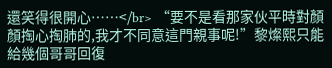還笑得很開心……</br> “要不是看那家伙平時對顏顏掏心掏肺的,我才不同意這門親事呢!”黎燦熙只能給幾個哥哥回復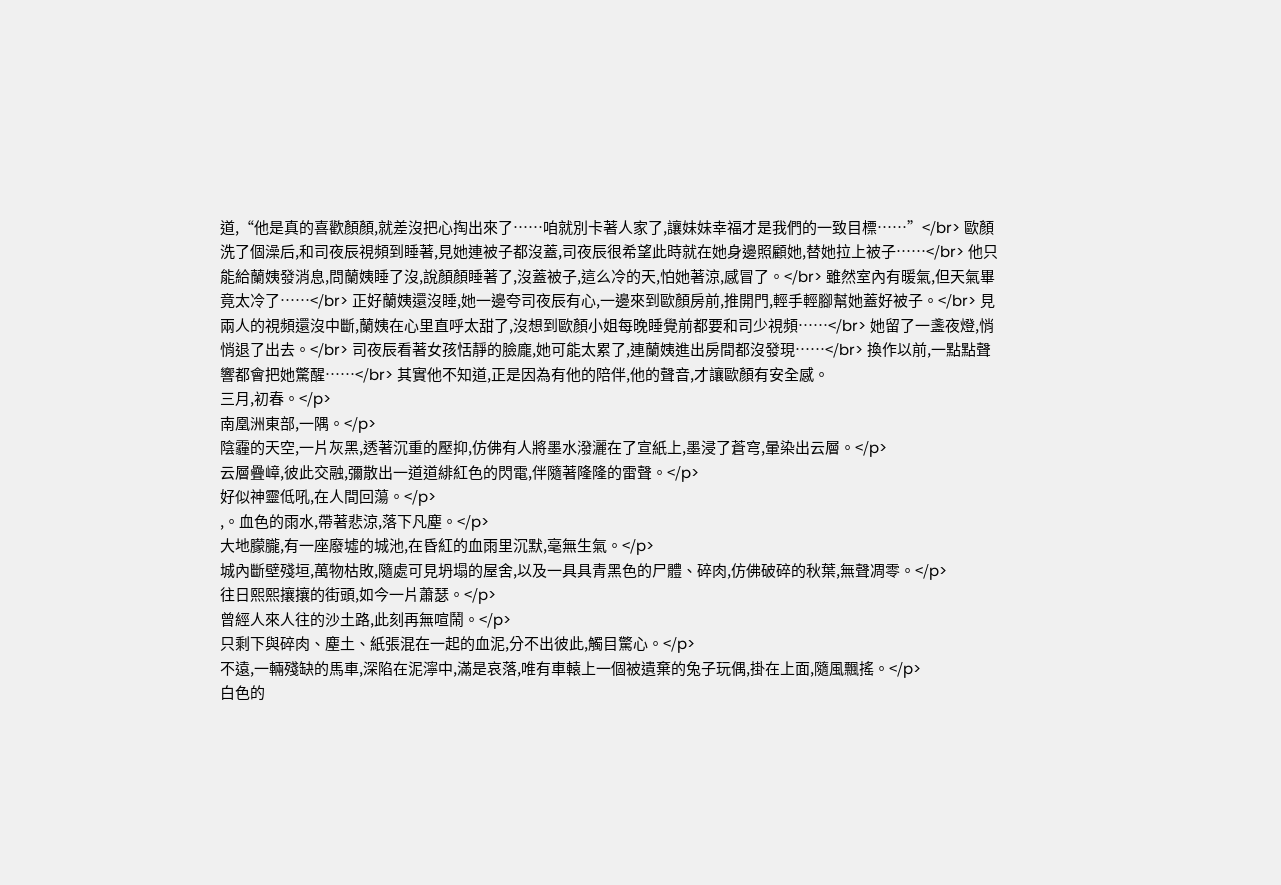道,“他是真的喜歡顏顏,就差沒把心掏出來了……咱就別卡著人家了,讓妹妹幸福才是我們的一致目標……”</br> 歐顏洗了個澡后,和司夜辰視頻到睡著,見她連被子都沒蓋,司夜辰很希望此時就在她身邊照顧她,替她拉上被子……</br> 他只能給蘭姨發消息,問蘭姨睡了沒,說顏顏睡著了,沒蓋被子,這么冷的天,怕她著涼,感冒了。</br> 雖然室內有暖氣,但天氣畢竟太冷了……</br> 正好蘭姨還沒睡,她一邊夸司夜辰有心,一邊來到歐顏房前,推開門,輕手輕腳幫她蓋好被子。</br> 見兩人的視頻還沒中斷,蘭姨在心里直呼太甜了,沒想到歐顏小姐每晚睡覺前都要和司少視頻……</br> 她留了一盞夜燈,悄悄退了出去。</br> 司夜辰看著女孩恬靜的臉龐,她可能太累了,連蘭姨進出房間都沒發現……</br> 換作以前,一點點聲響都會把她驚醒……</br> 其實他不知道,正是因為有他的陪伴,他的聲音,才讓歐顏有安全感。
三月,初春。</p>
南凰洲東部,一隅。</p>
陰霾的天空,一片灰黑,透著沉重的壓抑,仿佛有人將墨水潑灑在了宣紙上,墨浸了蒼穹,暈染出云層。</p>
云層疊嶂,彼此交融,彌散出一道道緋紅色的閃電,伴隨著隆隆的雷聲。</p>
好似神靈低吼,在人間回蕩。</p>
,。血色的雨水,帶著悲涼,落下凡塵。</p>
大地朦朧,有一座廢墟的城池,在昏紅的血雨里沉默,毫無生氣。</p>
城內斷壁殘垣,萬物枯敗,隨處可見坍塌的屋舍,以及一具具青黑色的尸體、碎肉,仿佛破碎的秋葉,無聲凋零。</p>
往日熙熙攘攘的街頭,如今一片蕭瑟。</p>
曾經人來人往的沙土路,此刻再無喧鬧。</p>
只剩下與碎肉、塵土、紙張混在一起的血泥,分不出彼此,觸目驚心。</p>
不遠,一輛殘缺的馬車,深陷在泥濘中,滿是哀落,唯有車轅上一個被遺棄的兔子玩偶,掛在上面,隨風飄搖。</p>
白色的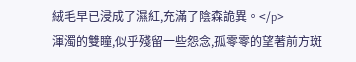絨毛早已浸成了濕紅,充滿了陰森詭異。</p>
渾濁的雙瞳,似乎殘留一些怨念,孤零零的望著前方斑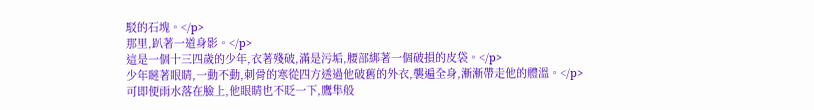駁的石塊。</p>
那里,趴著一道身影。</p>
這是一個十三四歲的少年,衣著殘破,滿是污垢,腰部綁著一個破損的皮袋。</p>
少年瞇著眼睛,一動不動,刺骨的寒從四方透過他破舊的外衣,襲遍全身,漸漸帶走他的體溫。</p>
可即便雨水落在臉上,他眼睛也不眨一下,鷹隼般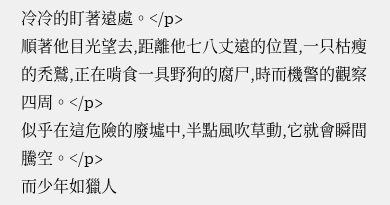冷冷的盯著遠處。</p>
順著他目光望去,距離他七八丈遠的位置,一只枯瘦的禿鷲,正在啃食一具野狗的腐尸,時而機警的觀察四周。</p>
似乎在這危險的廢墟中,半點風吹草動,它就會瞬間騰空。</p>
而少年如獵人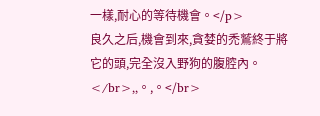一樣,耐心的等待機會。</p>
良久之后,機會到來,貪婪的禿鷲終于將它的頭,完全沒入野狗的腹腔內。</br>,,。,。</br>